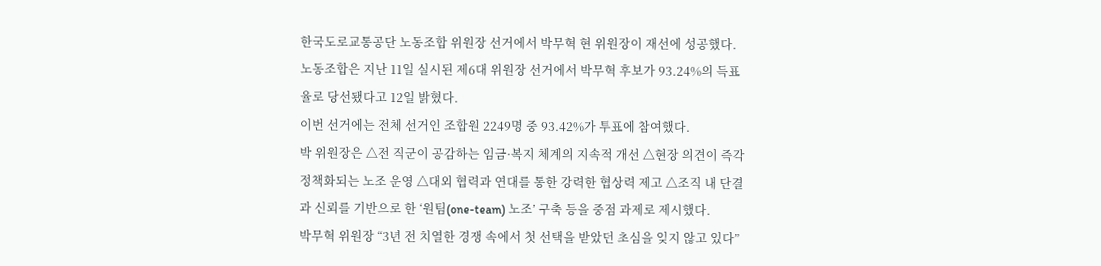한국도로교통공단 노동조합 위원장 선거에서 박무혁 현 위원장이 재선에 성공했다.
노동조합은 지난 11일 실시된 제6대 위원장 선거에서 박무혁 후보가 93.24%의 득표율로 당선됐다고 12일 밝혔다.
이번 선거에는 전체 선거인 조합원 2249명 중 93.42%가 투표에 참여했다.
박 위원장은 △전 직군이 공감하는 임금·복지 체계의 지속적 개선 △현장 의견이 즉각 정책화되는 노조 운영 △대외 협력과 연대를 통한 강력한 협상력 제고 △조직 내 단결과 신뢰를 기반으로 한 ‘원팀(one-team) 노조’ 구축 등을 중점 과제로 제시했다.
박무혁 위원장 “3년 전 치열한 경쟁 속에서 첫 선택을 받았던 초심을 잊지 않고 있다”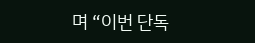며 “이번 단독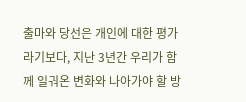출마와 당선은 개인에 대한 평가라기보다, 지난 3년간 우리가 함께 일궈온 변화와 나아가야 할 방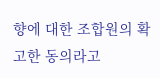향에 대한 조합원의 확고한 동의라고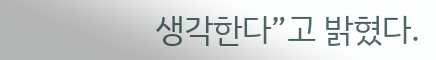생각한다”고 밝혔다.